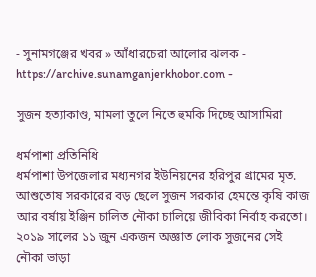- সুনামগঞ্জের খবর » আঁধারচেরা আলোর ঝলক - https://archive.sunamganjerkhobor.com -

সুজন হত্যাকাণ্ড, মামলা তুলে নিতে হুমকি দিচ্ছে আসামিরা

ধর্মপাশা প্রতিনিধি
ধর্মপাশা উপজেলার মধ্যনগর ইউনিয়নের হরিপুর গ্রামের মৃত. আশুতোষ সরকারের বড় ছেলে সুজন সরকার হেমন্তে কৃষি কাজ আর বর্ষায় ইঞ্জিন চালিত নৌকা চালিয়ে জীবিকা নির্বাহ করতো। ২০১৯ সালের ১১ জুন একজন অজ্ঞাত লোক সুজনের সেই নৌকা ভাড়া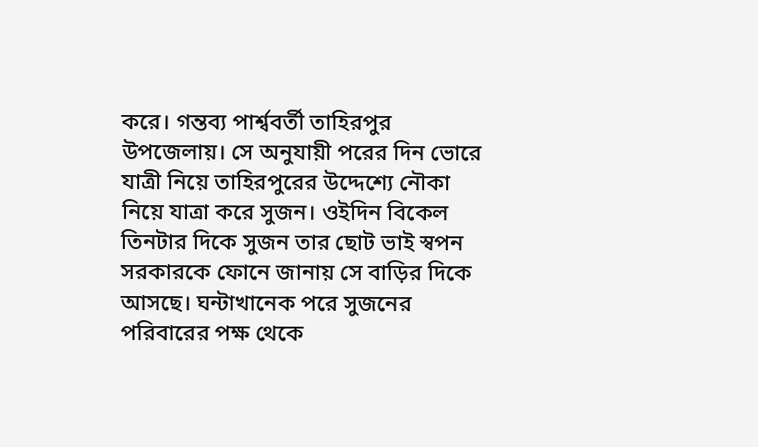করে। গন্তব্য পার্শ্ববর্তী তাহিরপুর উপজেলায়। সে অনুযায়ী পরের দিন ভোরে যাত্রী নিয়ে তাহিরপুরের উদ্দেশ্যে নৌকা নিয়ে যাত্রা করে সুজন। ওইদিন বিকেল তিনটার দিকে সুজন তার ছোট ভাই স্বপন সরকারকে ফোনে জানায় সে বাড়ির দিকে আসছে। ঘন্টাখানেক পরে সুজনের পরিবারের পক্ষ থেকে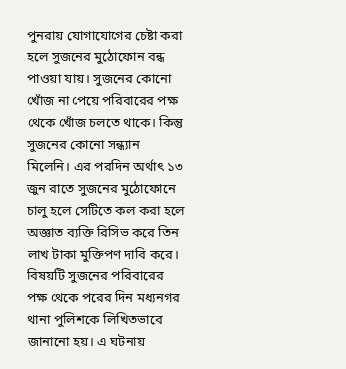পুনরায় যোগাযোগের চেষ্টা করা হলে সুজনের মুঠোফোন বন্ধ পাওয়া যায়। সুজনের কোনো খোঁজ না পেয়ে পরিবারের পক্ষ থেকে খোঁজ চলতে থাকে। কিন্তু সুজনের কোনো সন্ধ্যান মিলেনি। এর পরদিন অর্থাৎ ১৩ জুন রাতে সুজনের মুঠোফোনে চালু হলে সেটিতে কল করা হলে অজ্ঞাত ব্যক্তি রিসিভ করে তিন লাখ টাকা মুক্তিপণ দাবি করে।
বিষয়টি সুজনের পরিবারের পক্ষ থেকে পরের দিন মধ্যনগর থানা পুলিশকে লিখিতভাবে জানানো হয়। এ ঘটনায়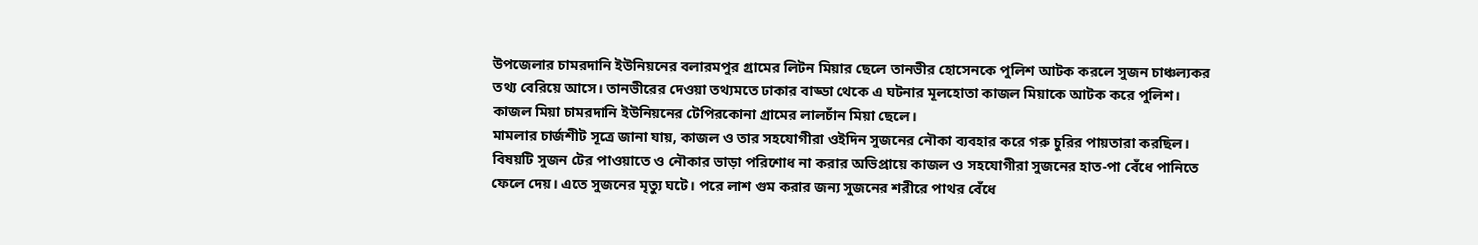উপজেলার চামরদানি ইউনিয়নের বলারমপুর গ্রামের লিটন মিয়ার ছেলে তানভীর হোসেনকে পুলিশ আটক করলে সুজন চাঞ্চল্যকর তথ্য বেরিয়ে আসে। তানভীরের দেওয়া তথ্যমতে ঢাকার বাড্ডা থেকে এ ঘটনার মূলহোতা কাজল মিয়াকে আটক করে পুলিশ। কাজল মিয়া চামরদানি ইউনিয়নের টেপিরকোনা গ্রামের লালচাঁন মিয়া ছেলে।
মামলার চার্জশীট সূত্রে জানা যায়, কাজল ও তার সহযোগীরা ওইদিন সুজনের নৌকা ব্যবহার করে গরু চুরির পায়তারা করছিল। বিষয়টি সুজন টের পাওয়াতে ও নৌকার ভাড়া পরিশোধ না করার অভিপ্রায়ে কাজল ও সহযোগীরা সুজনের হাত-পা বেঁধে পানিতে ফেলে দেয়। এতে সুজনের মৃত্যু ঘটে। পরে লাশ গুম করার জন্য সুজনের শরীরে পাথর বেঁধে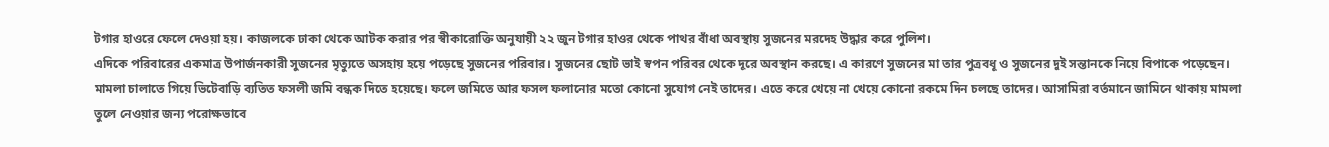টগার হাওরে ফেলে দেওয়া হয়। কাজলকে ঢাকা থেকে আটক করার পর স্বীকারোক্তি অনুযায়ী ২২ জুন টগার হাওর থেকে পাথর বাঁধা অবস্থায় সুজনের মরদেহ উদ্ধার করে পুলিশ।
এদিকে পরিবারের একমাত্র উপার্জনকারী সুজনের মৃত্যুতে অসহায় হয়ে পড়েছে সুজনের পরিবার। সুজনের ছোট ভাই স্বপন পরিবর থেকে দূরে অবস্থান করছে। এ কারণে সুজনের মা তার পুত্রবধূ ও সুজনের দুই সন্তানকে নিয়ে বিপাকে পড়েছেন।
মামলা চালাতে গিয়ে ভিটেবাড়ি ব্যতিত ফসলী জমি বন্ধক দিতে হয়েছে। ফলে জমিতে আর ফসল ফলানোর মতো কোনো সুযোগ নেই তাদের। এতে করে খেয়ে না খেয়ে কোনো রকমে দিন চলছে তাদের। আসামিরা বর্তমানে জামিনে থাকায় মামলা তুলে নেওয়ার জন্য পরোক্ষভাবে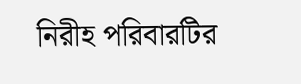নিরীহ পরিবারটির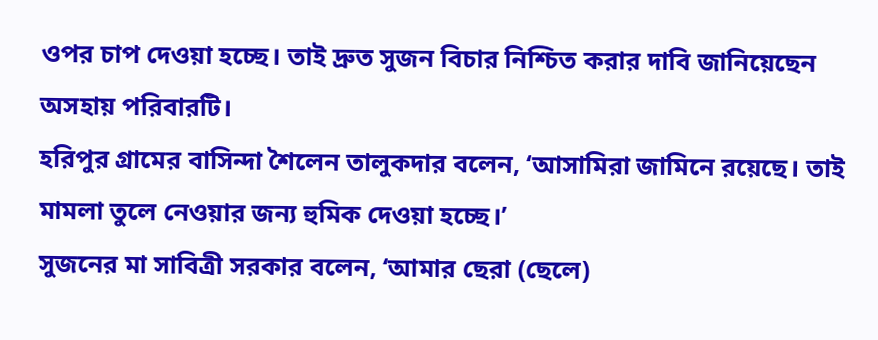ওপর চাপ দেওয়া হচ্ছে। তাই দ্রুত সুজন বিচার নিশ্চিত করার দাবি জানিয়েছেন অসহায় পরিবারটি।
হরিপুর গ্রামের বাসিন্দা শৈলেন তালুকদার বলেন, ‘আসামিরা জামিনে রয়েছে। তাই মামলা তুলে নেওয়ার জন্য হুমিক দেওয়া হচ্ছে।’
সুজনের মা সাবিত্রী সরকার বলেন, ‘আমার ছেরা (ছেলে)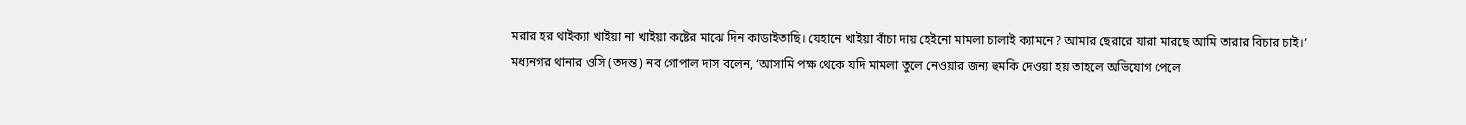মরার হর থাইক্যা খাইয়া না খাইয়া কষ্টের মাঝে দিন কাডাইতাছি। যেহানে খাইয়া বাঁচা দায় হেইনো মামলা চালাই ক্যামনে? আমার ছেরারে যারা মারছে আমি তারার বিচার চাই।’
মধ্যনগর থানার ওসি (তদন্ত) নব গোপাল দাস বলেন, ‘আসামি পক্ষ থেকে যদি মামলা তুলে নেওয়ার জন্য হুমকি দেওয়া হয় তাহলে অভিযোগ পেলে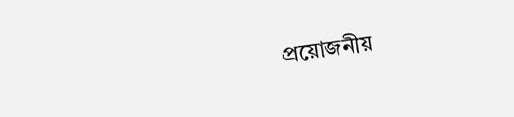প্রয়োজনীয়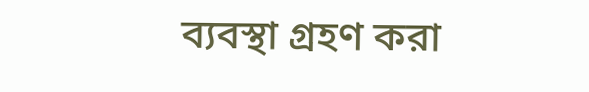ব্যবস্থা গ্রহণ করা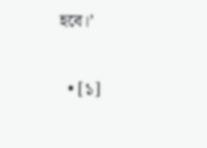হবে।’

  • [১]